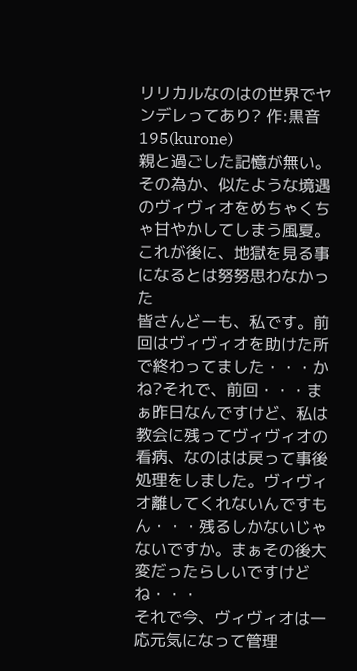リリカルなのはの世界でヤンデレってあり? 作:黒音195(kurone)
親と過ごした記憶が無い。その為か、似たような境遇のヴィヴィオをめちゃくちゃ甘やかしてしまう風夏。これが後に、地獄を見る事になるとは努努思わなかった
皆さんどーも、私です。前回はヴィヴィオを助けた所で終わってました・・・かね?それで、前回・・・まぁ昨日なんですけど、私は教会に残ってヴィヴィオの看病、なのはは戻って事後処理をしました。ヴィヴィオ離してくれないんですもん・・・残るしかないじゃないですか。まぁその後大変だったらしいですけどね・・・
それで今、ヴィヴィオは一応元気になって管理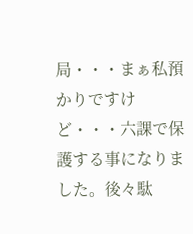局・・・まぁ私預かりですけど・・・六課で保護する事になりました。後々駄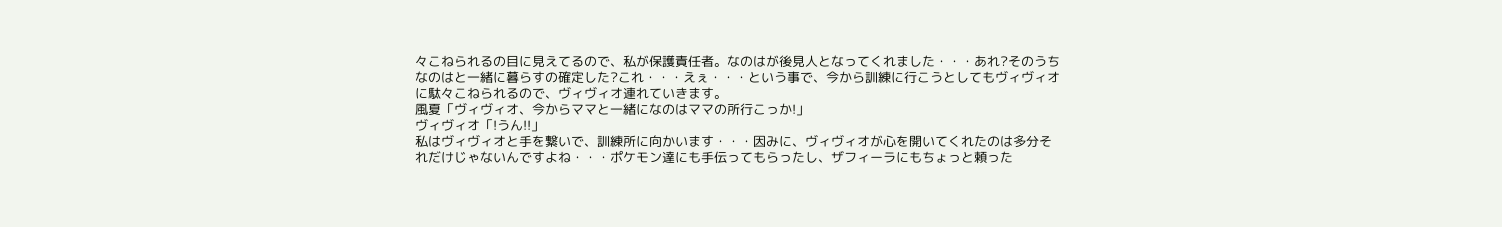々こねられるの目に見えてるので、私が保護責任者。なのはが後見人となってくれました・・・あれ?そのうちなのはと一緒に暮らすの確定した?これ・・・えぇ・・・という事で、今から訓練に行こうとしてもヴィヴィオに駄々こねられるので、ヴィヴィオ連れていきます。
風夏「ヴィヴィオ、今からママと一緒になのはママの所行こっか!」
ヴィヴィオ「!うん!!」
私はヴィヴィオと手を繋いで、訓練所に向かいます・・・因みに、ヴィヴィオが心を開いてくれたのは多分それだけじゃないんですよね・・・ポケモン達にも手伝ってもらったし、ザフィーラにもちょっと頼った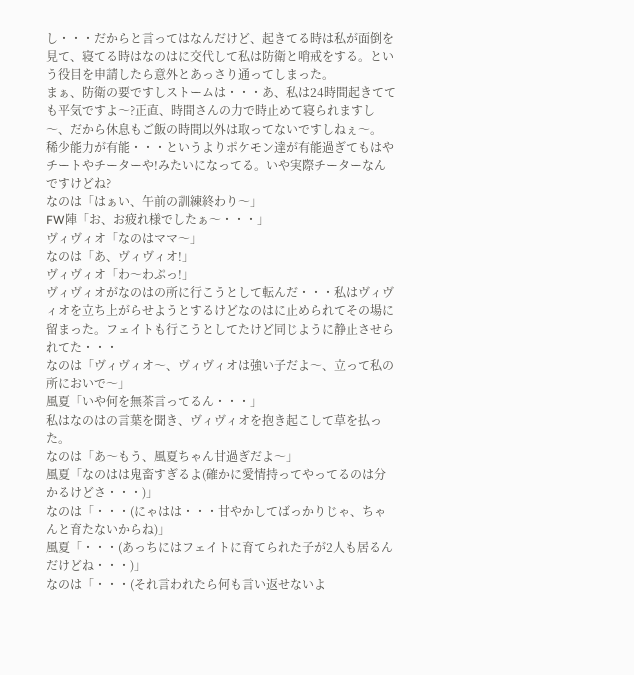し・・・だからと言ってはなんだけど、起きてる時は私が面倒を見て、寝てる時はなのはに交代して私は防衛と哨戒をする。という役目を申請したら意外とあっさり通ってしまった。
まぁ、防衛の要ですしストームは・・・あ、私は24時間起きてても平気ですよ〜?正直、時間さんの力で時止めて寝られますし〜、だから休息もご飯の時間以外は取ってないですしねぇ〜。
稀少能力が有能・・・というよりポケモン達が有能過ぎてもはやチートやチーターや!みたいになってる。いや実際チーターなんですけどね?
なのは「はぁい、午前の訓練終わり〜」
FW陣「お、お疲れ様でしたぁ〜・・・」
ヴィヴィオ「なのはママ〜」
なのは「あ、ヴィヴィオ!」
ヴィヴィオ「わ〜わぷっ!」
ヴィヴィオがなのはの所に行こうとして転んだ・・・私はヴィヴィオを立ち上がらせようとするけどなのはに止められてその場に留まった。フェイトも行こうとしてたけど同じように静止させられてた・・・
なのは「ヴィヴィオ〜、ヴィヴィオは強い子だよ〜、立って私の所においで〜」
風夏「いや何を無茶言ってるん・・・」
私はなのはの言葉を聞き、ヴィヴィオを抱き起こして草を払った。
なのは「あ〜もう、風夏ちゃん甘過ぎだよ〜」
風夏「なのはは鬼畜すぎるよ(確かに愛情持ってやってるのは分かるけどさ・・・)」
なのは「・・・(にゃはは・・・甘やかしてばっかりじゃ、ちゃんと育たないからね)」
風夏「・・・(あっちにはフェイトに育てられた子が2人も居るんだけどね・・・)」
なのは「・・・(それ言われたら何も言い返せないよ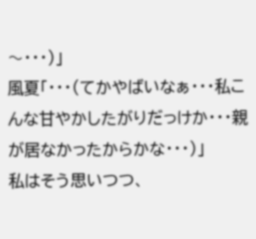〜・・・)」
風夏「・・・(てかやばいなぁ・・・私こんな甘やかしたがりだっけか・・・親が居なかったからかな・・・)」
私はそう思いつつ、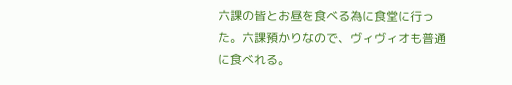六課の皆とお昼を食べる為に食堂に行った。六課預かりなので、ヴィヴィオも普通に食べれる。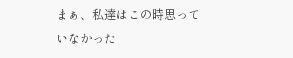まぁ、私達はこの時思っていなかった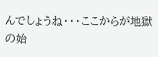んでしょうね・・・ここからが地獄の始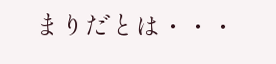まりだとは・・・